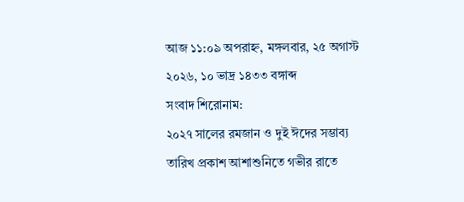আজ ১১:০৯ অপরাহ্ন, মঙ্গলবার, ২৫ অগাস্ট ২০২৬, ১০ ভাদ্র ১৪৩৩ বঙ্গাব্দ
সংবাদ শিরোনাম:
২০২৭ সালের রমজান ও দুই ঈদের সম্ভাব্য তারিখ প্রকাশ আশাশুনিতে গভীর রাতে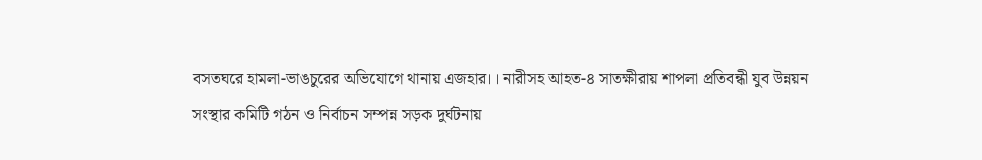বসতঘরে হামলা-ভাঙচুরের অভিযোগে থানায় এজহার।। নারীসহ আহত-৪ সাতক্ষীরায় শাপলা প্রতিবন্ধী যুব উন্নয়ন সংস্থার কমিটি গঠন ও নির্বাচন সম্পন্ন সড়ক দুর্ঘটনায়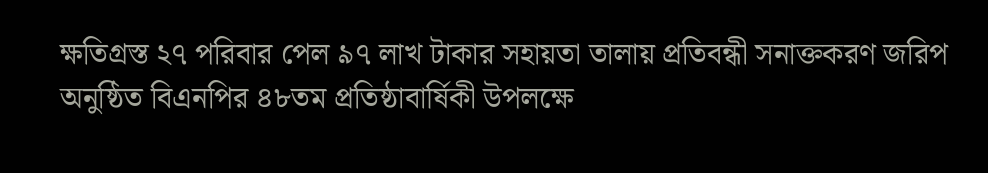ক্ষতিগ্রস্ত ২৭ পরিবার পেল ৯৭ লাখ টাকার সহায়তা তালায় প্রতিবন্ধী সনাক্তকরণ জরিপ অনুষ্ঠিত বিএনপির ৪৮তম প্রতিষ্ঠাবার্ষিকী উপলক্ষে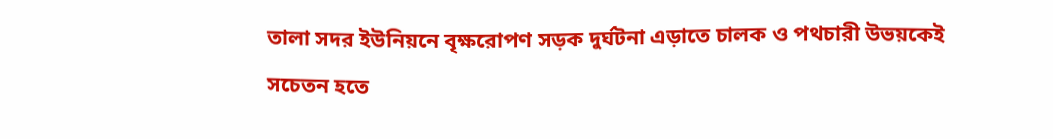তালা সদর ইউনিয়নে বৃক্ষরোপণ সড়ক দুর্ঘটনা এড়াতে চালক ও পথচারী উভয়কেই সচেতন হতে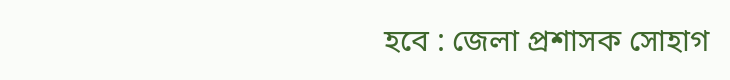হবে : জেলা প্রশাসক সোহাগ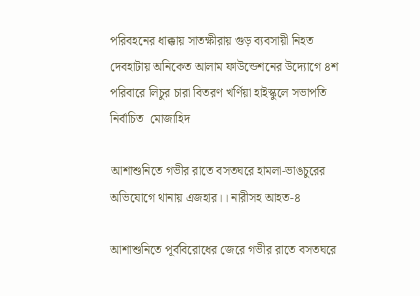পরিবহনের ধাক্কায় সাতক্ষীরায় গুড় ব্যবসায়ী নিহত দেবহাটায় অনিকেত আলাম ফাউন্ডেশনের উদ্যোগে ৪শ পরিবারে লিচুর চারা বিতরণ খর্ণিয়া হাইস্কুলে সভাপতি নির্বাচিত  মোজাহিদ

আশাশুনিতে গভীর রাতে বসতঘরে হামলা-ভাঙচুরের অভিযোগে থানায় এজহার।। নারীসহ আহত-৪

আশাশুনিতে পূর্ববিরোধের জেরে গভীর রাতে বসতঘরে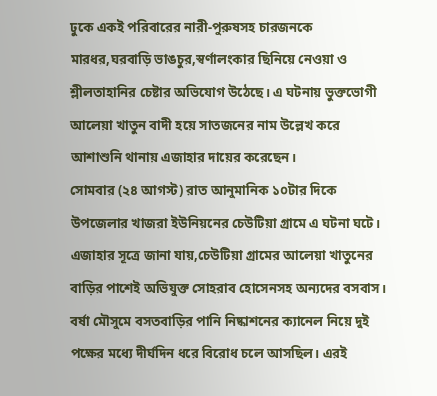ঢুকে একই পরিবারের নারী-পুরুষসহ চারজনকে মারধর,ঘরবাড়ি ভাঙচুর,স্বর্ণালংকার ছিনিয়ে নেওয়া ও শ্লীলতাহানির চেষ্টার অভিযোগ উঠেছে। এ ঘটনায় ভুক্তভোগী আলেয়া খাতুন বাদী হয়ে সাতজনের নাম উল্লেখ করে আশাশুনি থানায় এজাহার দায়ের করেছেন।
সোমবার (২৪ আগস্ট) রাত আনুমানিক ১০টার দিকে উপজেলার খাজরা ইউনিয়নের চেউটিয়া গ্রামে এ ঘটনা ঘটে।
এজাহার সূত্রে জানা যায়,চেউটিয়া গ্রামের আলেয়া খাতুনের বাড়ির পাশেই অভিযুক্ত সোহরাব হোসেনসহ অন্যদের বসবাস। বর্ষা মৌসুমে বসতবাড়ির পানি নিষ্কাশনের ক্যানেল নিয়ে দুই পক্ষের মধ্যে দীর্ঘদিন ধরে বিরোধ চলে আসছিল। এরই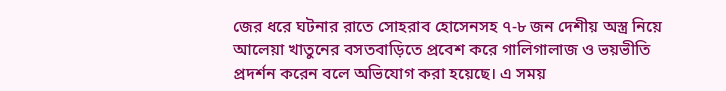জের ধরে ঘটনার রাতে সোহরাব হোসেনসহ ৭-৮ জন দেশীয় অস্ত্র নিয়ে আলেয়া খাতুনের বসতবাড়িতে প্রবেশ করে গালিগালাজ ও ভয়ভীতি প্রদর্শন করেন বলে অভিযোগ করা হয়েছে। এ সময়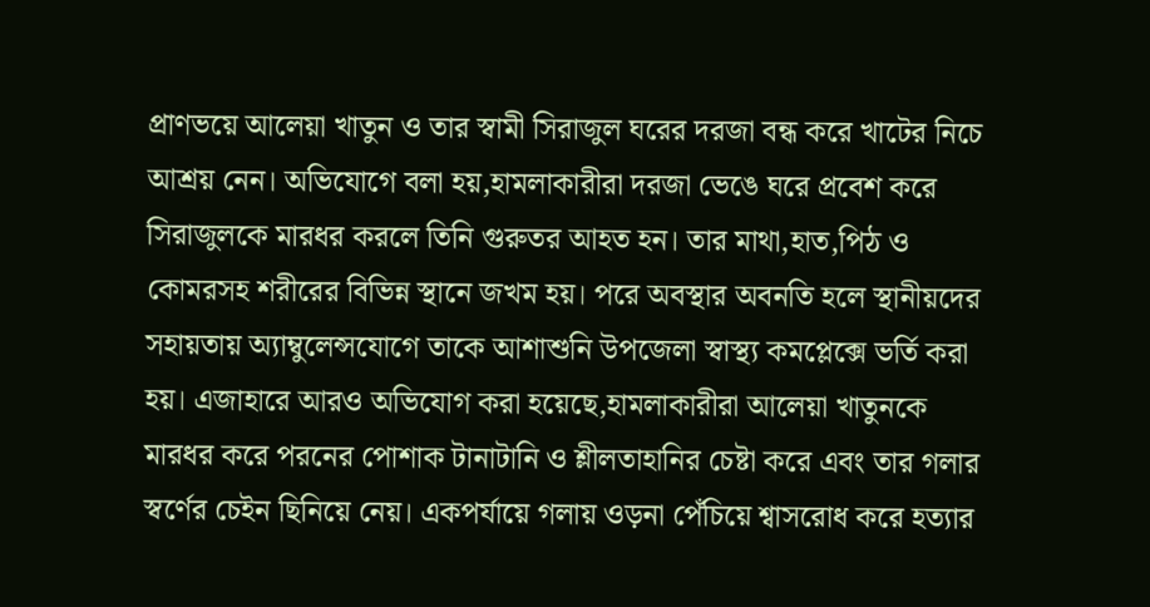প্রাণভয়ে আলেয়া খাতুন ও তার স্বামী সিরাজুল ঘরের দরজা বন্ধ করে খাটের নিচে আশ্রয় নেন। অভিযোগে বলা হয়,হামলাকারীরা দরজা ভেঙে ঘরে প্রবেশ করে সিরাজুলকে মারধর করলে তিনি গুরুতর আহত হন। তার মাথা,হাত,পিঠ ও কোমরসহ শরীরের বিভিন্ন স্থানে জখম হয়। পরে অবস্থার অবনতি হলে স্থানীয়দের সহায়তায় অ্যাম্বুলেন্সযোগে তাকে আশাশুনি উপজেলা স্বাস্থ্য কমপ্লেক্সে ভর্তি করা হয়। এজাহারে আরও অভিযোগ করা হয়েছে,হামলাকারীরা আলেয়া খাতুনকে মারধর করে পরনের পোশাক টানাটানি ও শ্লীলতাহানির চেষ্টা করে এবং তার গলার স্বর্ণের চেইন ছিনিয়ে নেয়। একপর্যায়ে গলায় ওড়না পেঁচিয়ে শ্বাসরোধ করে হত্যার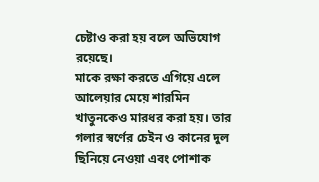চেষ্টাও করা হয় বলে অভিযোগ রয়েছে।
মাকে রক্ষা করতে এগিয়ে এলে আলেয়ার মেয়ে শারমিন খাতুনকেও মারধর করা হয়। তার গলার স্বর্ণের চেইন ও কানের দুল ছিনিয়ে নেওয়া এবং পোশাক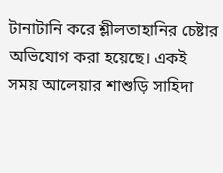টানাটানি করে শ্লীলতাহানির চেষ্টার অভিযোগ করা হয়েছে। একই সময় আলেয়ার শাশুড়ি সাহিদা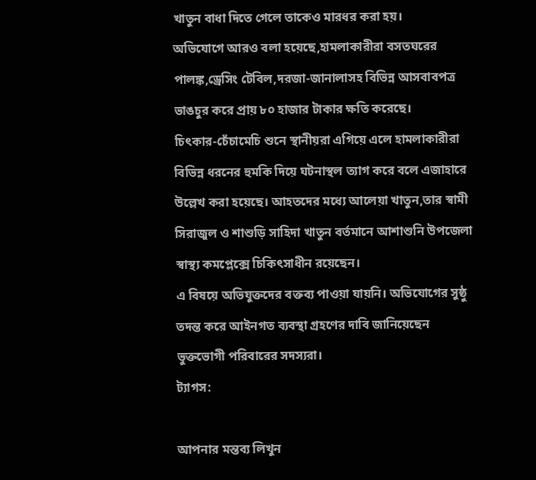খাতুন বাধা দিতে গেলে তাকেও মারধর করা হয়।
অভিযোগে আরও বলা হয়েছে,হামলাকারীরা বসতঘরের পালঙ্ক,ড্রেসিং টেবিল,দরজা-জানালাসহ বিভিন্ন আসবাবপত্র ভাঙচুর করে প্রায় ৮০ হাজার টাকার ক্ষতি করেছে।
চিৎকার-চেঁচামেচি শুনে স্থানীয়রা এগিয়ে এলে হামলাকারীরা বিভিন্ন ধরনের হুমকি দিয়ে ঘটনাস্থল ত্যাগ করে বলে এজাহারে উল্লেখ করা হয়েছে। আহতদের মধ্যে আলেয়া খাতুন,তার স্বামী সিরাজুল ও শাশুড়ি সাহিদা খাতুন বর্তমানে আশাশুনি উপজেলা স্বাস্থ্য কমপ্লেক্সে চিকিৎসাধীন রয়েছেন।
এ বিষয়ে অভিযুক্তদের বক্তব্য পাওয়া যায়নি। অভিযোগের সুষ্ঠু তদন্ত করে আইনগত ব্যবস্থা গ্রহণের দাবি জানিয়েছেন ভুক্তভোগী পরিবারের সদস্যরা।
ট্যাগস:

আপনার মন্তব্য লিখুন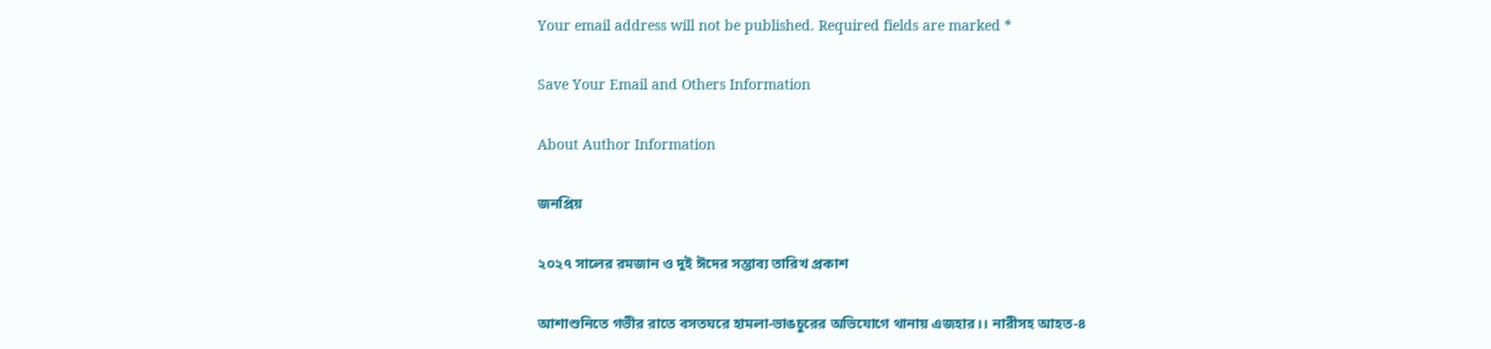Your email address will not be published. Required fields are marked *

Save Your Email and Others Information

About Author Information

জনপ্রিয়

২০২৭ সালের রমজান ও দুই ঈদের সম্ভাব্য তারিখ প্রকাশ

আশাশুনিতে গভীর রাতে বসতঘরে হামলা-ভাঙচুরের অভিযোগে থানায় এজহার।। নারীসহ আহত-৪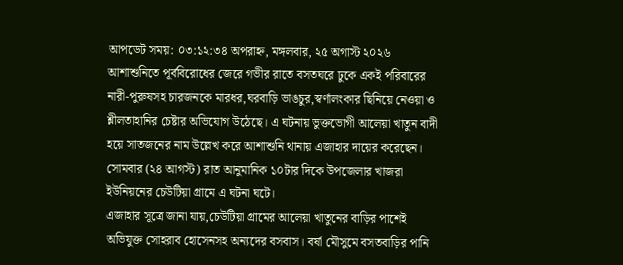আপডেট সময়: ০৩:১২:৩৪ অপরাহ্ন, মঙ্গলবার, ২৫ অগাস্ট ২০২৬
আশাশুনিতে পূর্ববিরোধের জেরে গভীর রাতে বসতঘরে ঢুকে একই পরিবারের নারী-পুরুষসহ চারজনকে মারধর,ঘরবাড়ি ভাঙচুর,স্বর্ণালংকার ছিনিয়ে নেওয়া ও শ্লীলতাহানির চেষ্টার অভিযোগ উঠেছে। এ ঘটনায় ভুক্তভোগী আলেয়া খাতুন বাদী হয়ে সাতজনের নাম উল্লেখ করে আশাশুনি থানায় এজাহার দায়ের করেছেন।
সোমবার (২৪ আগস্ট) রাত আনুমানিক ১০টার দিকে উপজেলার খাজরা ইউনিয়নের চেউটিয়া গ্রামে এ ঘটনা ঘটে।
এজাহার সূত্রে জানা যায়,চেউটিয়া গ্রামের আলেয়া খাতুনের বাড়ির পাশেই অভিযুক্ত সোহরাব হোসেনসহ অন্যদের বসবাস। বর্ষা মৌসুমে বসতবাড়ির পানি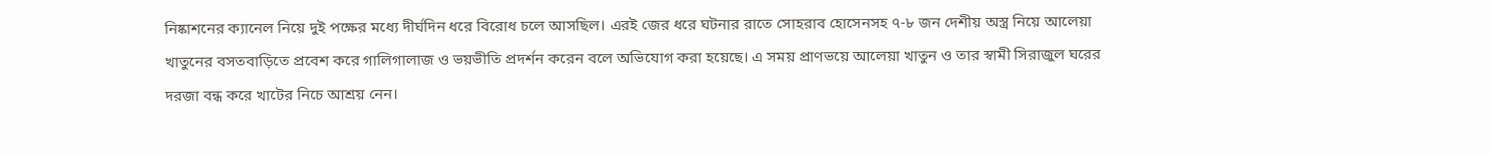নিষ্কাশনের ক্যানেল নিয়ে দুই পক্ষের মধ্যে দীর্ঘদিন ধরে বিরোধ চলে আসছিল। এরই জের ধরে ঘটনার রাতে সোহরাব হোসেনসহ ৭-৮ জন দেশীয় অস্ত্র নিয়ে আলেয়া খাতুনের বসতবাড়িতে প্রবেশ করে গালিগালাজ ও ভয়ভীতি প্রদর্শন করেন বলে অভিযোগ করা হয়েছে। এ সময় প্রাণভয়ে আলেয়া খাতুন ও তার স্বামী সিরাজুল ঘরের দরজা বন্ধ করে খাটের নিচে আশ্রয় নেন।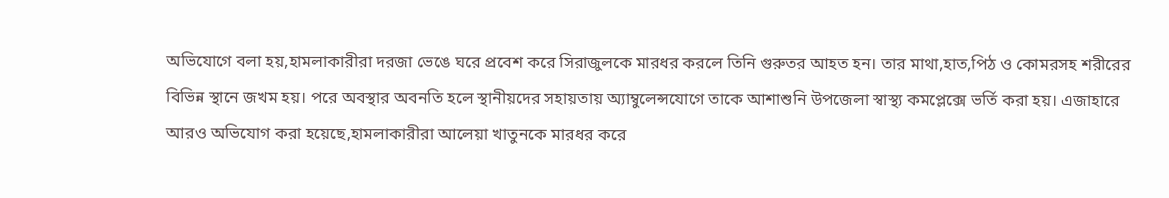অভিযোগে বলা হয়,হামলাকারীরা দরজা ভেঙে ঘরে প্রবেশ করে সিরাজুলকে মারধর করলে তিনি গুরুতর আহত হন। তার মাথা,হাত,পিঠ ও কোমরসহ শরীরের বিভিন্ন স্থানে জখম হয়। পরে অবস্থার অবনতি হলে স্থানীয়দের সহায়তায় অ্যাম্বুলেন্সযোগে তাকে আশাশুনি উপজেলা স্বাস্থ্য কমপ্লেক্সে ভর্তি করা হয়। এজাহারে আরও অভিযোগ করা হয়েছে,হামলাকারীরা আলেয়া খাতুনকে মারধর করে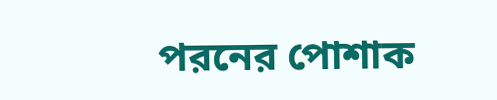পরনের পোশাক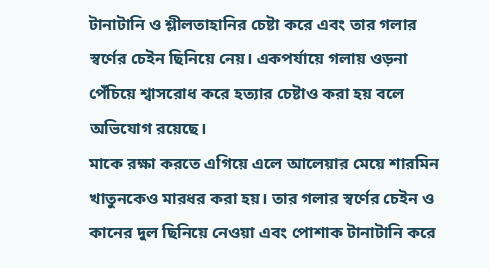টানাটানি ও শ্লীলতাহানির চেষ্টা করে এবং তার গলার স্বর্ণের চেইন ছিনিয়ে নেয়। একপর্যায়ে গলায় ওড়না পেঁচিয়ে শ্বাসরোধ করে হত্যার চেষ্টাও করা হয় বলে অভিযোগ রয়েছে।
মাকে রক্ষা করতে এগিয়ে এলে আলেয়ার মেয়ে শারমিন খাতুনকেও মারধর করা হয়। তার গলার স্বর্ণের চেইন ও কানের দুল ছিনিয়ে নেওয়া এবং পোশাক টানাটানি করে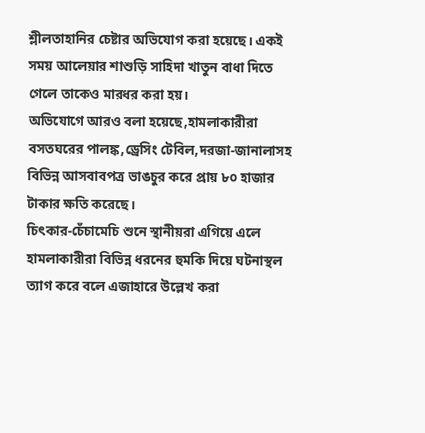শ্লীলতাহানির চেষ্টার অভিযোগ করা হয়েছে। একই সময় আলেয়ার শাশুড়ি সাহিদা খাতুন বাধা দিতে গেলে তাকেও মারধর করা হয়।
অভিযোগে আরও বলা হয়েছে,হামলাকারীরা বসতঘরের পালঙ্ক,ড্রেসিং টেবিল,দরজা-জানালাসহ বিভিন্ন আসবাবপত্র ভাঙচুর করে প্রায় ৮০ হাজার টাকার ক্ষতি করেছে।
চিৎকার-চেঁচামেচি শুনে স্থানীয়রা এগিয়ে এলে হামলাকারীরা বিভিন্ন ধরনের হুমকি দিয়ে ঘটনাস্থল ত্যাগ করে বলে এজাহারে উল্লেখ করা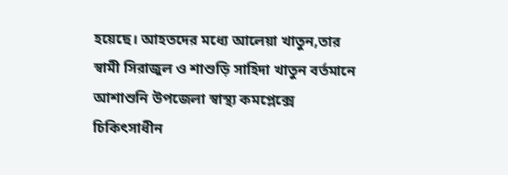হয়েছে। আহতদের মধ্যে আলেয়া খাতুন,তার স্বামী সিরাজুল ও শাশুড়ি সাহিদা খাতুন বর্তমানে আশাশুনি উপজেলা স্বাস্থ্য কমপ্লেক্সে চিকিৎসাধীন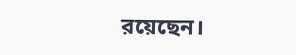রয়েছেন।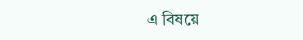এ বিষয়ে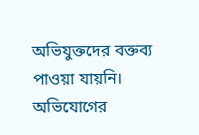অভিযুক্তদের বক্তব্য পাওয়া যায়নি। অভিযোগের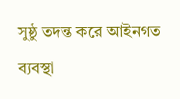সুষ্ঠু তদন্ত করে আইনগত ব্যবস্থা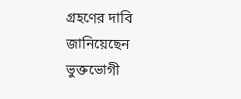গ্রহণের দাবি জানিয়েছেন ভুক্তভোগী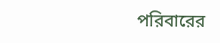পরিবারের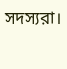সদস্যরা।